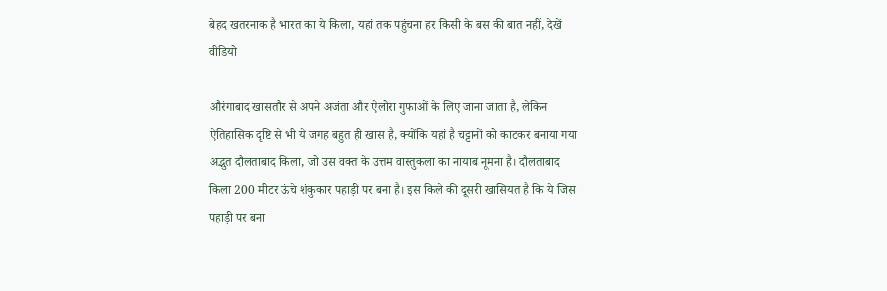बेहद खतरनाक है भारत का ये किला, यहां तक पहुंचना हर किसी के बस की बात नहीं, देखें वीडियो

औरंगाबाद खासतौर से अपने अजंता और ऐलोरा गुफाओं के लिए जाना जाता है, लेकिन ऐतिहासिक दृष्टि से भी ये जगह बहुत ही खास है, क्योंकि यहां है चट्टानों को काटकर बनाया गया अद्भुत दौलताबाद किला, जो उस वक्त के उत्तम वास्तुकला का नायाब नूमना है। दौलताबाद किला 200 मीटर ऊंचे शंकुकार पहाड़ी पर बना है। इस किले की दूसरी खासियत है कि ये जिस पहाड़ी पर बना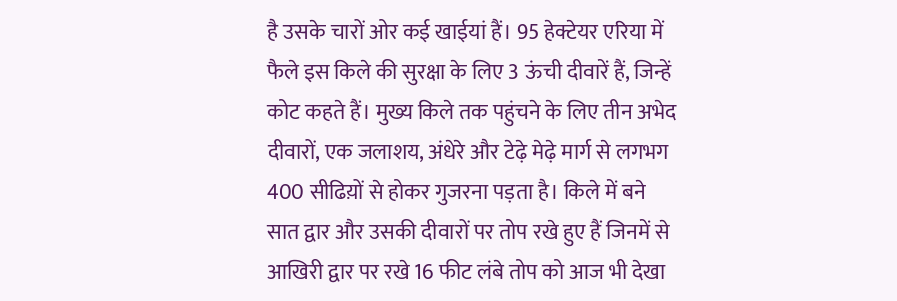है उसके चारों ओर कई खाईयां हैं। 95 हेक्टेयर एरिया में फैले इस किले की सुरक्षा के लिए 3 ऊंची दीवारें हैं, जिन्हें कोट कहते हैं। मुख्य किले तक पहुंचने के लिए तीन अभेद दीवारों, एक जलाशय, अंधेरे और टेढ़े मेढ़े मार्ग से लगभग 400 सीढिय़ों से होकर गुजरना पड़ता है। किले में बने सात द्वार और उसकी दीवारों पर तोप रखे हुए हैं जिनमें से आखिरी द्वार पर रखे 16 फीट लंबे तोप को आज भी देखा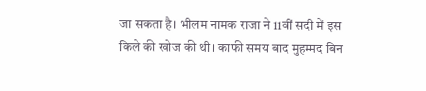जा सकता है। भीलम नामक राजा ने 11वीं सदी में इस किले की खोज की थी। काफी समय बाद मुहम्मद बिन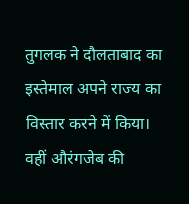तुगलक ने दौलताबाद का इस्तेमाल अपने राज्य का विस्तार करने में किया। वहीं औरंगजेब की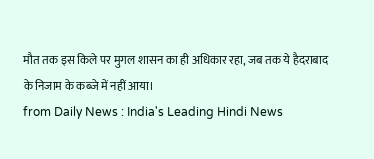मौत तक इस किले पर मुगल शासन का ही अधिकार रहा, जब तक ये हैदराबाद के निजाम के कब्जे में नहीं आया।
from Daily News : India's Leading Hindi News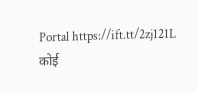Portal https://ift.tt/2zj121L
कोई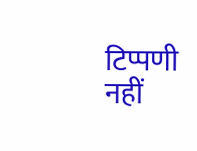टिप्पणी नहीं